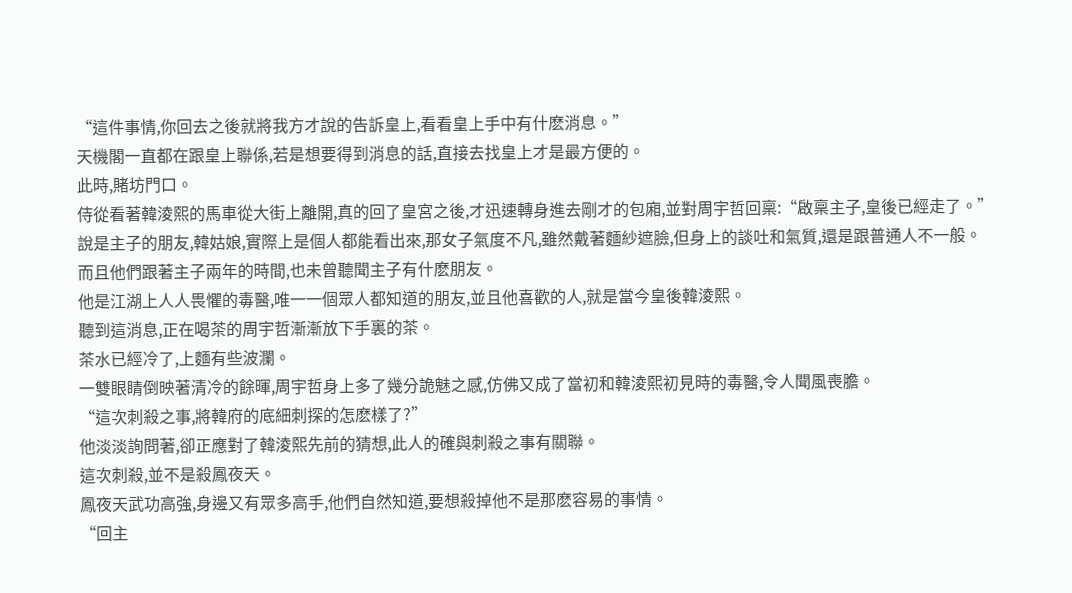“這件事情,你回去之後就將我方才說的告訴皇上,看看皇上手中有什麽消息。”
天機閣一直都在跟皇上聯係,若是想要得到消息的話,直接去找皇上才是最方便的。
此時,賭坊門口。
侍從看著韓淩熙的馬車從大街上離開,真的回了皇宮之後,才迅速轉身進去剛才的包廂,並對周宇哲回稟:“啟稟主子,皇後已經走了。”
說是主子的朋友,韓姑娘,實際上是個人都能看出來,那女子氣度不凡,雖然戴著麵紗遮臉,但身上的談吐和氣質,還是跟普通人不一般。
而且他們跟著主子兩年的時間,也未曾聽聞主子有什麽朋友。
他是江湖上人人畏懼的毒醫,唯一一個眾人都知道的朋友,並且他喜歡的人,就是當今皇後韓淩熙。
聽到這消息,正在喝茶的周宇哲漸漸放下手裏的茶。
茶水已經冷了,上麵有些波瀾。
一雙眼睛倒映著清冷的餘暉,周宇哲身上多了幾分詭魅之感,仿佛又成了當初和韓淩熙初見時的毒醫,令人聞風喪膽。
“這次刺殺之事,將韓府的底細刺探的怎麽樣了?”
他淡淡詢問著,卻正應對了韓淩熙先前的猜想,此人的確與刺殺之事有關聯。
這次刺殺,並不是殺鳳夜天。
鳳夜天武功高強,身邊又有眾多高手,他們自然知道,要想殺掉他不是那麽容易的事情。
“回主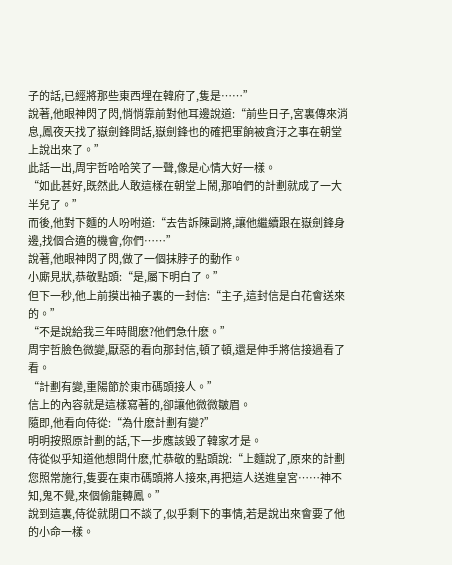子的話,已經將那些東西埋在韓府了,隻是……”
說著,他眼神閃了閃,悄悄靠前對他耳邊說道:“前些日子,宮裏傳來消息,鳳夜天找了嶽劍鋒問話,嶽劍鋒也的確把軍餉被貪汙之事在朝堂上說出來了。”
此話一出,周宇哲哈哈笑了一聲,像是心情大好一樣。
“如此甚好,既然此人敢這樣在朝堂上鬧,那咱們的計劃就成了一大半兒了。”
而後,他對下麵的人吩咐道:“去告訴陳副將,讓他繼續跟在嶽劍鋒身邊,找個合適的機會,你們……”
說著,他眼神閃了閃,做了一個抹脖子的動作。
小廝見狀,恭敬點頭:“是,屬下明白了。”
但下一秒,他上前摸出袖子裏的一封信:“主子,這封信是白花會送來的。”
“不是說給我三年時間麽?他們急什麽。”
周宇哲臉色微變,厭惡的看向那封信,頓了頓,還是伸手將信接過看了看。
“計劃有變,重陽節於東市碼頭接人。”
信上的內容就是這樣寫著的,卻讓他微微皺眉。
隨即,他看向侍從:“為什麽計劃有變?”
明明按照原計劃的話,下一步應該毀了韓家才是。
侍從似乎知道他想問什麽,忙恭敬的點頭說:“上麵說了,原來的計劃您照常施行,隻要在東市碼頭將人接來,再把這人送進皇宮……神不知,鬼不覺,來個偷龍轉鳳。”
說到這裏,侍從就閉口不談了,似乎剩下的事情,若是說出來會要了他的小命一樣。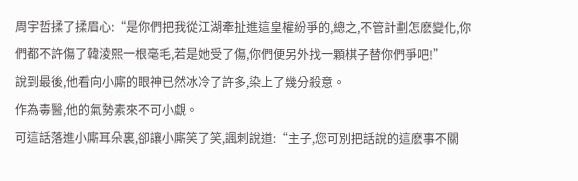周宇哲揉了揉眉心:“是你們把我從江湖牽扯進這皇權紛爭的,總之,不管計劃怎麽變化,你們都不許傷了韓淩熙一根毫毛,若是她受了傷,你們便另外找一顆棋子替你們爭吧!”
說到最後,他看向小廝的眼神已然冰冷了許多,染上了幾分殺意。
作為毒醫,他的氣勢素來不可小覷。
可這話落進小廝耳朵裏,卻讓小廝笑了笑,諷刺說道:“主子,您可別把話說的這麽事不關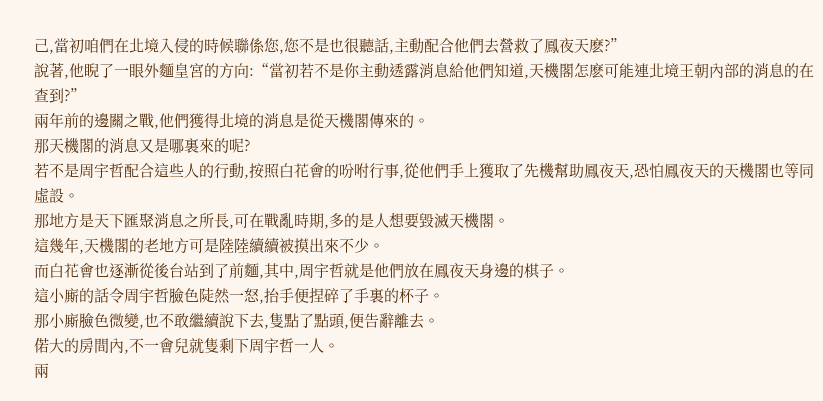己,當初咱們在北境入侵的時候聯係您,您不是也很聽話,主動配合他們去營救了鳳夜天麽?”
說著,他睨了一眼外麵皇宮的方向:“當初若不是你主動透露消息給他們知道,天機閣怎麽可能連北境王朝內部的消息的在查到?”
兩年前的邊關之戰,他們獲得北境的消息是從天機閣傳來的。
那天機閣的消息又是哪裏來的呢?
若不是周宇哲配合這些人的行動,按照白花會的吩咐行事,從他們手上獲取了先機幫助鳳夜天,恐怕鳳夜天的天機閣也等同虛設。
那地方是天下匯聚消息之所長,可在戰亂時期,多的是人想要毀滅天機閣。
這幾年,天機閣的老地方可是陸陸續續被摸出來不少。
而白花會也逐漸從後台站到了前麵,其中,周宇哲就是他們放在鳳夜天身邊的棋子。
這小廝的話令周宇哲臉色陡然一怒,抬手便捏碎了手裏的杯子。
那小廝臉色微變,也不敢繼續說下去,隻點了點頭,便告辭離去。
偌大的房間內,不一會兒就隻剩下周宇哲一人。
兩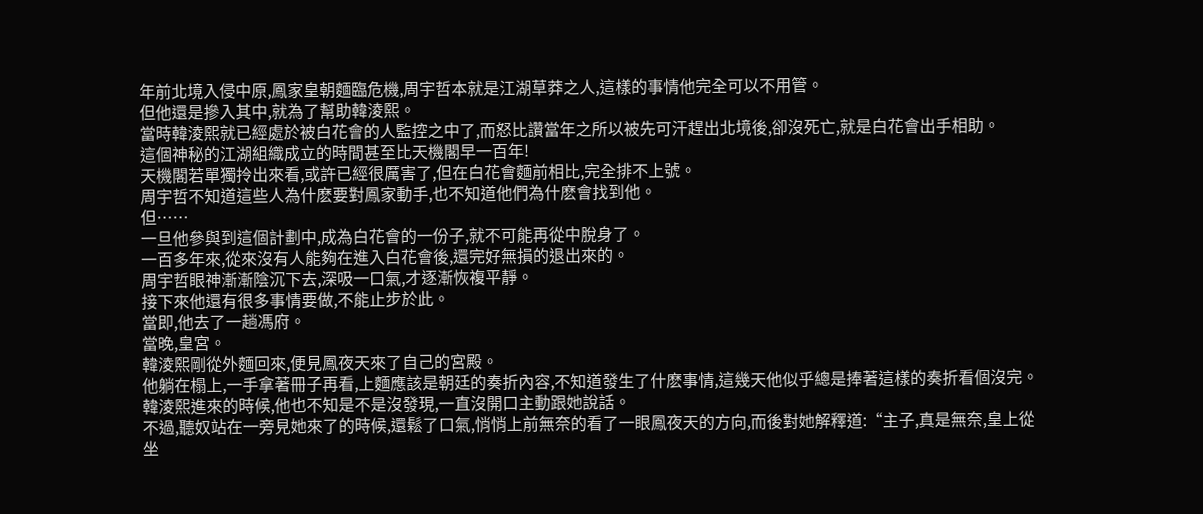年前北境入侵中原,鳳家皇朝麵臨危機,周宇哲本就是江湖草莽之人,這樣的事情他完全可以不用管。
但他還是摻入其中,就為了幫助韓淩熙。
當時韓淩熙就已經處於被白花會的人監控之中了,而怒比讚當年之所以被先可汗趕出北境後,卻沒死亡,就是白花會出手相助。
這個神秘的江湖組織成立的時間甚至比天機閣早一百年!
天機閣若單獨拎出來看,或許已經很厲害了,但在白花會麵前相比,完全排不上號。
周宇哲不知道這些人為什麽要對鳳家動手,也不知道他們為什麽會找到他。
但……
一旦他參與到這個計劃中,成為白花會的一份子,就不可能再從中脫身了。
一百多年來,從來沒有人能夠在進入白花會後,還完好無損的退出來的。
周宇哲眼神漸漸陰沉下去,深吸一口氣,才逐漸恢複平靜。
接下來他還有很多事情要做,不能止步於此。
當即,他去了一趟馮府。
當晚,皇宮。
韓淩熙剛從外麵回來,便見鳳夜天來了自己的宮殿。
他躺在榻上,一手拿著冊子再看,上麵應該是朝廷的奏折內容,不知道發生了什麽事情,這幾天他似乎總是捧著這樣的奏折看個沒完。
韓淩熙進來的時候,他也不知是不是沒發現,一直沒開口主動跟她說話。
不過,聽奴站在一旁見她來了的時候,還鬆了口氣,悄悄上前無奈的看了一眼鳳夜天的方向,而後對她解釋道:“主子,真是無奈,皇上從坐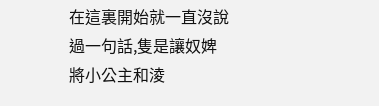在這裏開始就一直沒說過一句話,隻是讓奴婢將小公主和淩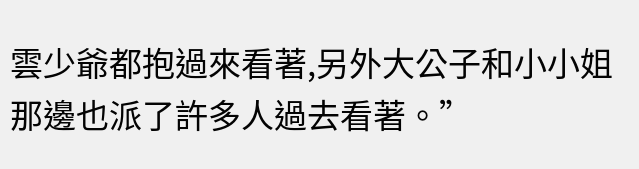雲少爺都抱過來看著,另外大公子和小小姐那邊也派了許多人過去看著。”